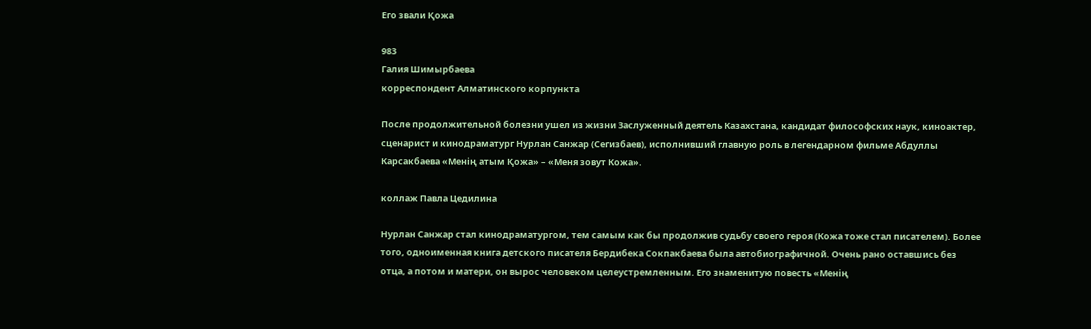Его звали Қожа

983
Галия Шимырбаева
корреспондент Алматинского корпункта

После продолжительной болезни ушел из жизни Заслуженный деятель Казахстана, кандидат философских наук, киноактер, сценарист и кинодраматург Нурлан Санжар (Сегизбаев), исполнивший главную роль в легендарном фильме Абдуллы Карсакбаева «Менің атым Қожа» – «Меня зовут Кожа».

коллаж Павла Цедилина

Нурлан Санжар стал кинодраматургом, тем самым как бы продолжив судьбу своего героя (Кожа тоже стал писателем). Более того, одноименная книга детского писателя Бердибека Сокпакбаева была автобиографичной. Очень рано оставшись без отца, а потом и матери, он вырос человеком целеустремленным. Его знаменитую повесть «Менің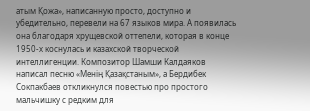атым Қожа», написанную просто, доступно и убедительно, перевели на 67 языков мира. А появилась она благодаря хрущевской оттепели, которая в конце
1950-х коснулась и казахской творческой интеллигенции. Композитор Шамши Калдаяков написал песню «Менің Қазақстаным», а Бердибек Сокпакбаев откликнулся повестью про простого мальчишку с редким для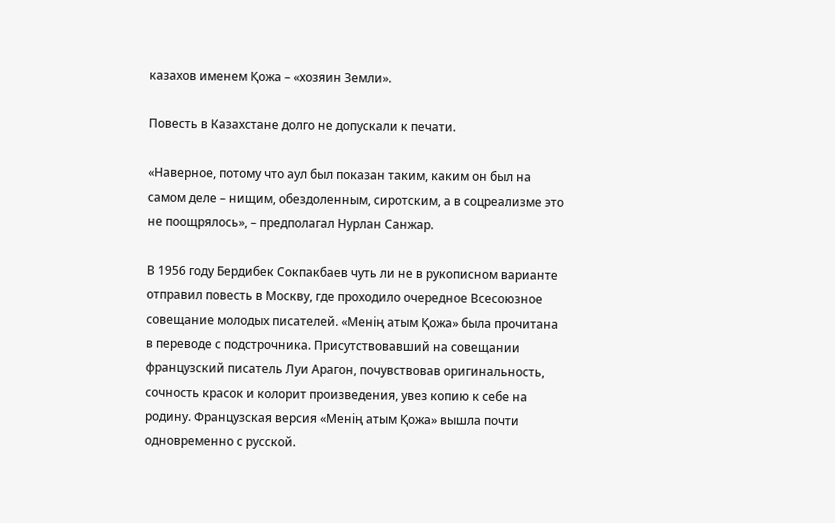казахов именем Қожа – «хозяин Земли».

Повесть в Казахстане долго не допускали к печати.

«Наверное, потому что аул был показан таким, каким он был на самом деле – нищим, обездоленным, сиротским, а в соцреализме это не поощрялось», – предполагал Нурлан Санжар.

В 1956 году Бердибек Сокпакбаев чуть ли не в рукописном варианте отправил повесть в Москву, где проходило очередное Всесоюзное совещание молодых писателей. «Менiң атым Қожа» была прочитана в переводе с подстрочника. Присутствовавший на совещании французский писатель Луи Арагон, почувствовав оригинальность, сочность красок и колорит произведения, увез копию к себе на родину. Французская версия «Менiң атым Қожа» вышла почти одновременно с русской.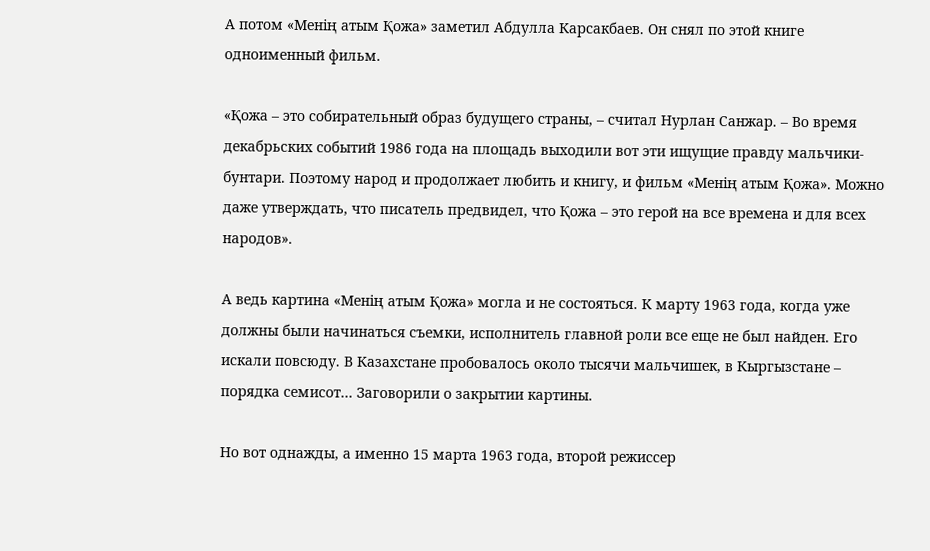А потом «Менiң атым Қожа» заметил Абдулла Карсакбаев. Он снял по этой книге одноименный фильм.

«Қожа – это собирательный образ будущего страны, – считал Нурлан Санжар. – Во время декабрьских событий 1986 года на площадь выходили вот эти ищущие правду мальчики-бунтари. Поэтому народ и продолжает любить и книгу, и фильм «Менiң атым Қожа». Можно даже утверждать, что писатель предвидел, что Қожа – это герой на все времена и для всех народов».

А ведь картина «Менiң атым Қожа» могла и не состояться. К марту 1963 года, когда уже должны были начинаться съемки, исполнитель главной роли все еще не был найден. Его искали повсюду. В Казахстане пробовалось около тысячи мальчишек, в Кыргызстане – порядка семисот… Заговорили о закрытии картины.

Но вот однажды, а именно 15 марта 1963 года, второй режиссер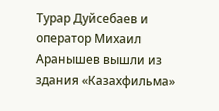Турар Дуйсебаев и оператор Михаил Аранышев вышли из здания «Казахфильма»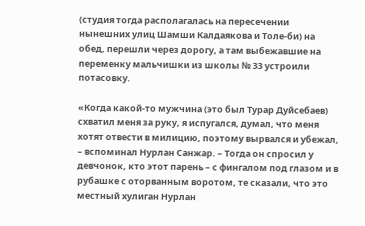(студия тогда располагалась на пересечении нынешних улиц Шамши Калдаякова и Толе-би) на обед, перешли через дорогу, а там выбежавшие на переменку мальчишки из школы № 33 устроили потасовку.

«Когда какой-то мужчина (это был Турар Дуйсебаев) схватил меня за руку, я испугался, думал, что меня хотят отвести в милицию, поэтому вырвался и убежал, – вспоминал Нурлан Санжар. – Тогда он спросил у девчонок, кто этот парень – с фингалом под глазом и в рубашке с оторванным воротом, те сказали, что это местный хулиган Нурлан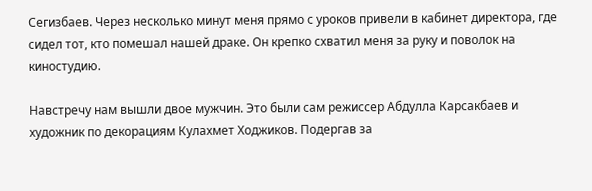Сегизбаев. Через несколько минут меня прямо с уроков привели в кабинет директора, где сидел тот, кто помешал нашей драке. Он крепко схватил меня за руку и поволок на киностудию.

Навстречу нам вышли двое мужчин. Это были сам режиссер Абдулла Карсакбаев и художник по декорациям Кулахмет Ходжиков. Подергав за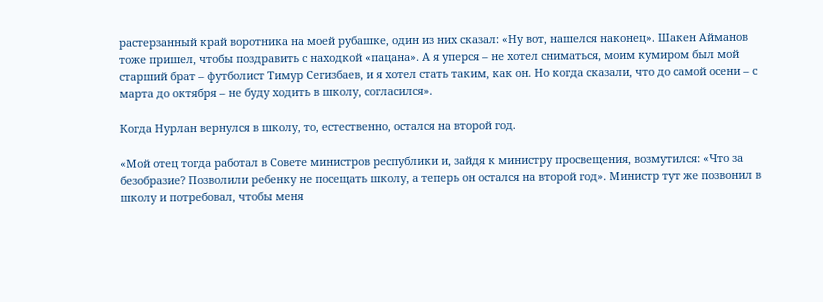растерзанный край воротника на моей рубашке, один из них сказал: «Ну вот, нашелся наконец». Шакен Айманов тоже пришел, чтобы поздравить с находкой «пацана». А я уперся – не хотел сниматься, моим кумиром был мой старший брат – футболист Тимур Сегизбаев, и я хотел стать таким, как он. Но когда сказали, что до самой осени – с марта до октября – не буду ходить в школу, согласился».

Когда Нурлан вернулся в школу, то, естественно, остался на второй год.

«Мой отец тогда работал в Совете министров республики и, зайдя к министру просвещения, возмутился: «Что за безобразие? Позволили ребенку не посещать школу, а теперь он остался на второй год». Министр тут же позвонил в школу и потребовал, чтобы меня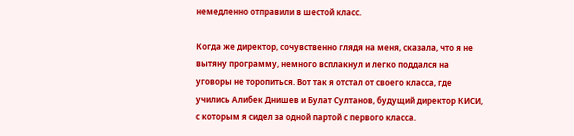немедленно отправили в шестой класс.

Когда же директор, сочувственно глядя на меня, сказала, что я не вытяну программу, немного всплакнул и легко поддался на уговоры не торопиться. Вот так я отстал от своего класса, где учились Алибек Днишев и Булат Султанов, будущий директор КИСИ, с которым я сидел за одной партой с первого класса.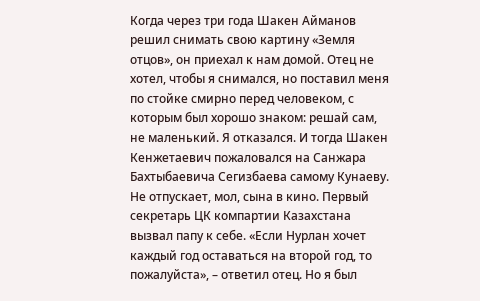Когда через три года Шакен Айманов решил снимать свою картину «Земля отцов», он приехал к нам домой. Отец не хотел, чтобы я снимался, но поставил меня по стойке смирно перед человеком, с которым был хорошо знаком: решай сам, не маленький. Я отказался. И тогда Шакен Кенжетаевич пожаловался на Санжара Бахтыбаевича Сегизбаева самому Кунаеву. Не отпускает, мол, сына в кино. Первый секретарь ЦК компартии Казахстана вызвал папу к себе. «Если Нурлан хочет каждый год оставаться на второй год, то пожалуйста», – ответил отец. Но я был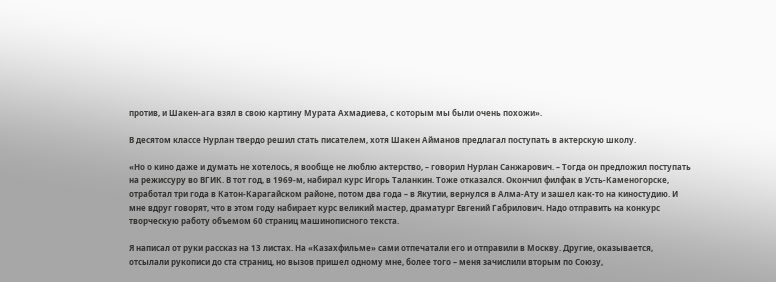против, и Шакен-ага взял в свою картину Мурата Ахмадиева, с которым мы были очень похожи».

В десятом классе Нурлан твердо решил стать писателем, хотя Шакен Айманов предлагал поступать в актерскую школу.

«Но о кино даже и думать не хотелось, я вообще не люблю актерство, – говорил Нурлан Санжарович. – Тогда он предложил поступать на режиссуру во ВГИК. В тот год, в 1969-м, набирал курс Игорь Таланкин. Тоже отказался. Окончил филфак в Усть-Каменогорске, отработал три года в Катон-Карагайском районе, потом два года – в Якутии, вернулся в Алма-Ату и зашел как-то на киностудию. И мне вдруг говорят, что в этом году набирает курс великий мастер, драматург Евгений Габрилович. Надо отправить на конкурс творческую работу объемом 60 страниц машинописного текста.

Я написал от руки рассказ на 13 листах. На «Казахфильме» сами отпечатали его и отправили в Москву. Другие, оказывается, отсылали рукописи до ста страниц, но вызов пришел одному мне, более того – меня зачислили вторым по Союзу,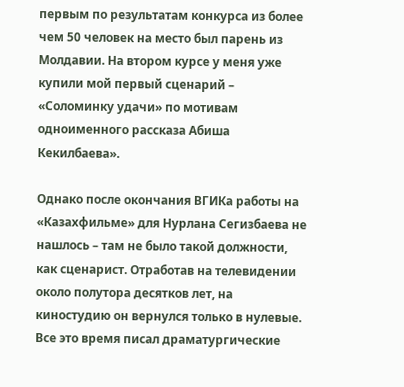первым по результатам конкурса из более чем 50 человек на место был парень из Молдавии. На втором курсе у меня уже купили мой первый сценарий – «Соломинку удачи» по мотивам одноименного рассказа Абиша Кекилбаева».

Однако после окончания ВГИКа работы на «Казахфильме» для Нурлана Сегизбаева не нашлось – там не было такой должности, как сценарист. Отработав на телевидении около полутора десятков лет, на киностудию он вернулся только в нулевые. Все это время писал драматургические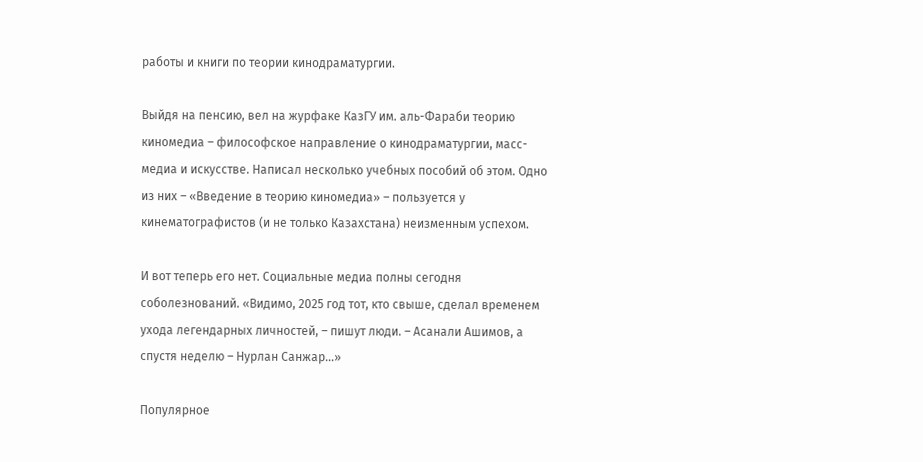работы и книги по теории кинодраматургии.

Выйдя на пенсию, вел на журфаке КазГУ им. аль-Фараби теорию киномедиа – философское направление о кинодраматургии, масс-медиа и искусстве. Написал несколько учебных пособий об этом. Одно из них – «Введение в теорию киномедиа» – пользуется у кинематографистов (и не только Казахстана) неизменным успехом.

И вот теперь его нет. Социальные медиа полны сегодня соболезнований. «Видимо, 2025 год тот, кто свыше, сделал временем ухода легендарных личностей, – пишут люди. – Асанали Ашимов, а спустя неделю – Нурлан Санжар…»

Популярное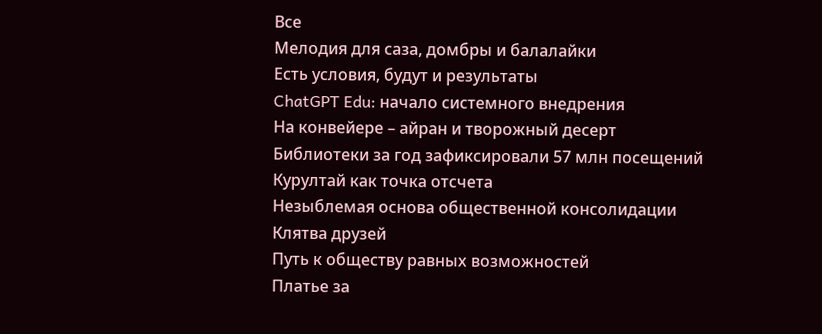Все
Мелодия для саза, домбры и балалайки
Есть условия, будут и результаты
ChatGPT Edu: начало системного внедрения
На конвейере – айран и творожный десерт
Библиотеки за год зафиксировали 57 млн посещений
Курултай как точка отсчета
Незыблемая основа общественной консолидации
Клятва друзей
Путь к обществу равных возможностей
Платье за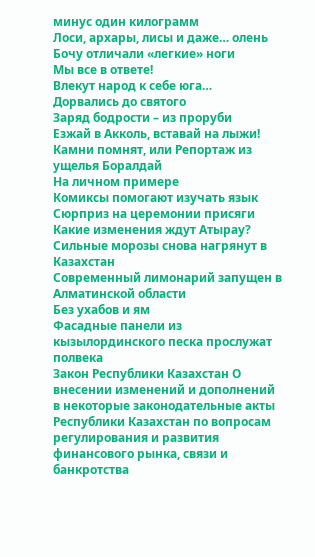минус один килограмм
Лоси, архары, лисы и даже… олень
Бочу отличали «легкие» ноги
Мы все в ответе!
Влекут народ к себе юга…
Дорвались до святого
Заряд бодрости – из проруби
Езжай в Акколь, вставай на лыжи!
Камни помнят, или Репортаж из ущелья Боралдай
На личном примере
Комиксы помогают изучать язык
Сюрприз на церемонии присяги
Какие изменения ждут Атырау?
Сильные морозы снова нагрянут в Казахстан
Современный лимонарий запущен в Алматинской области
Без ухабов и ям
Фасадные панели из кызылординского песка прослужат полвека
Закон Республики Казахстан О внесении изменений и дополнений в некоторые законодательные акты Республики Казахстан по вопросам регулирования и развития финансового рынка, связи и банкротства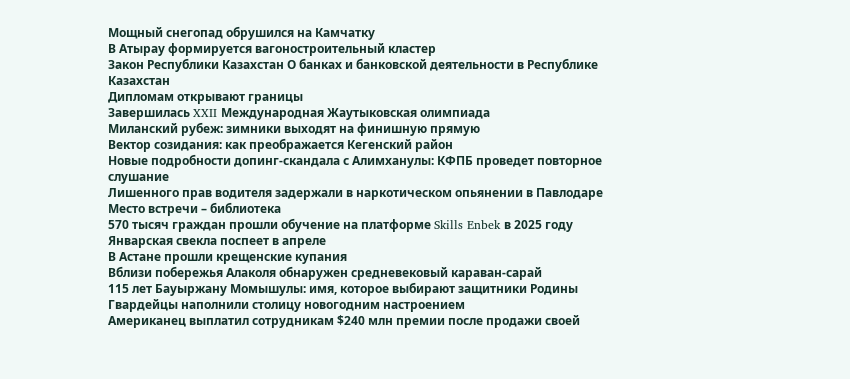Мощный снегопад обрушился на Камчатку
В Атырау формируется вагоностроительный кластер
Закон Республики Казахстан О банках и банковской деятельности в Республике Казахстан
Дипломам открывают границы
Завершилась XXII Международная Жаутыковская олимпиада
Миланский рубеж: зимники выходят на финишную прямую
Вектор созидания: как преображается Кегенский район
Новые подробности допинг-скандала с Алимханулы: КФПБ проведет повторное слушание
Лишенного прав водителя задержали в наркотическом опьянении в Павлодаре
Место встречи – библиотека
570 тысяч граждан прошли обучение на платформе Skills Enbek в 2025 году
Январская свекла поспеет в апреле
В Астане прошли крещенские купания
Вблизи побережья Алаколя обнаружен средневековый караван-сарай
115 лет Бауыржану Момышулы: имя, которое выбирают защитники Родины
Гвардейцы наполнили столицу новогодним настроением
Американец выплатил сотрудникам $240 млн премии после продажи своей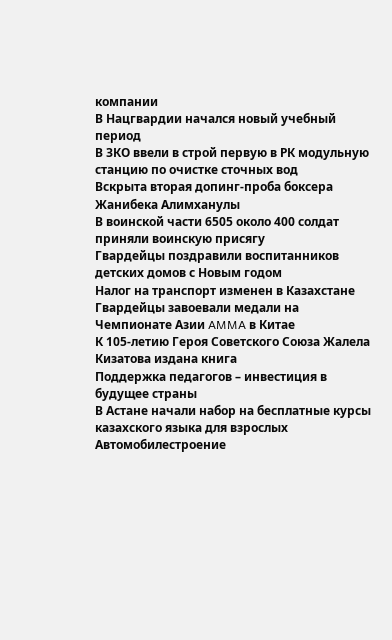компании
В Нацгвардии начался новый учебный период
В ЗКО ввели в строй первую в РК модульную станцию по очистке сточных вод
Вскрыта вторая допинг-проба боксера Жанибека Алимханулы
В воинской части 6505 около 400 солдат приняли воинскую присягу
Гвардейцы поздравили воспитанников детских домов с Новым годом
Налог на транспорт изменен в Казахстане
Гвардейцы завоевали медали на Чемпионате Азии AMMA в Китае
К 105-летию Героя Советского Союза Жалела Кизатова издана книга
Поддержка педагогов – инвестиция в будущее страны
В Астане начали набор на бесплатные курсы казахского языка для взрослых
Автомобилестроение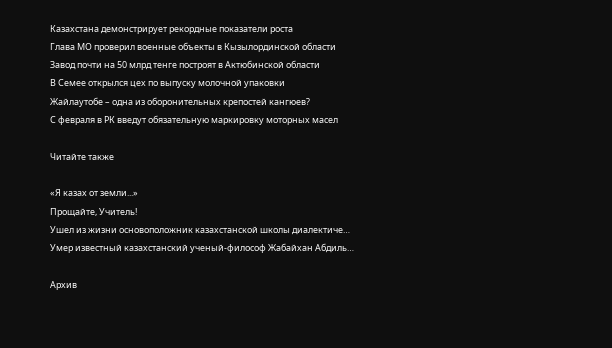Казахстана демонстрирует рекордные показатели роста
Глава МО проверил военные объекты в Кызылординской области
Завод почти на 50 млрд тенге построят в Актюбинской области
В Семее открылся цех по выпуску молочной упаковки
Жайлаутобе – одна из оборонительных крепостей кангюев?
С февраля в РК введут обязательную маркировку моторных масел

Читайте также

«Я казах от земли...»
Прощайте, Учитель!
Ушел из жизни основоположник казахстанской школы диалектиче…
Умер известный казахстанский ученый-философ Жабайхан Абдиль…

Архив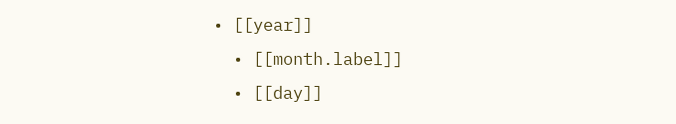• [[year]]
  • [[month.label]]
  • [[day]]